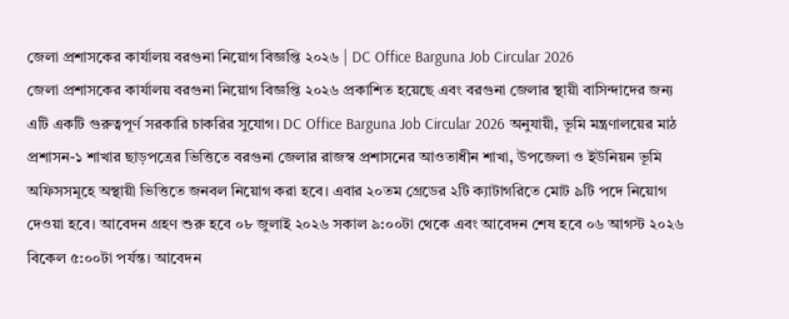জেলা প্রশাসকের কার্যালয় বরগুনা নিয়োগ বিজ্ঞপ্তি ২০২৬ | DC Office Barguna Job Circular 2026
জেলা প্রশাসকের কার্যালয় বরগুনা নিয়োগ বিজ্ঞপ্তি ২০২৬ প্রকাশিত হয়েছে এবং বরগুনা জেলার স্থায়ী বাসিন্দাদের জন্য এটি একটি গুরুত্বপূর্ণ সরকারি চাকরির সুযোগ। DC Office Barguna Job Circular 2026 অনুযায়ী, ভূমি মন্ত্রণালয়ের মাঠ প্রশাসন-১ শাখার ছাড়পত্রের ভিত্তিতে বরগুনা জেলার রাজস্ব প্রশাসনের আওতাধীন শাখা, উপজেলা ও ইউনিয়ন ভূমি অফিসসমূহে অস্থায়ী ভিত্তিতে জনবল নিয়োগ করা হবে। এবার ২০তম গ্রেডের ২টি ক্যাটাগরিতে মোট ৯টি পদে নিয়োগ দেওয়া হবে। আবেদন গ্রহণ শুরু হবে ০৮ জুলাই ২০২৬ সকাল ৯:০০টা থেকে এবং আবেদন শেষ হবে ০৬ আগস্ট ২০২৬ বিকেল ৫:০০টা পর্যন্ত। আবেদন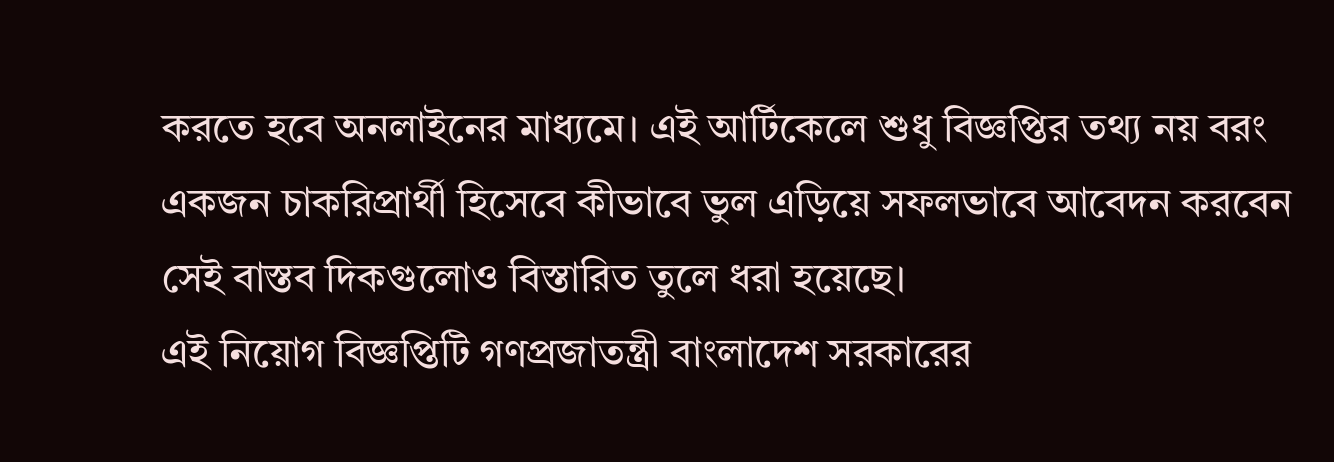করতে হবে অনলাইনের মাধ্যমে। এই আর্টিকেলে শুধু বিজ্ঞপ্তির তথ্য নয় বরং একজন চাকরিপ্রার্থী হিসেবে কীভাবে ভুল এড়িয়ে সফলভাবে আবেদন করবেন সেই বাস্তব দিকগুলোও বিস্তারিত তুলে ধরা হয়েছে।
এই নিয়োগ বিজ্ঞপ্তিটি গণপ্রজাতন্ত্রী বাংলাদেশ সরকারের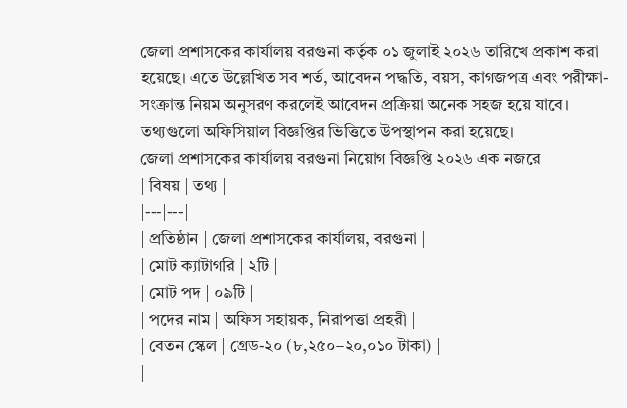জেলা প্রশাসকের কার্যালয় বরগুনা কর্তৃক ০১ জুলাই ২০২৬ তারিখে প্রকাশ করা হয়েছে। এতে উল্লেখিত সব শর্ত, আবেদন পদ্ধতি, বয়স, কাগজপত্র এবং পরীক্ষা-সংক্রান্ত নিয়ম অনুসরণ করলেই আবেদন প্রক্রিয়া অনেক সহজ হয়ে যাবে। তথ্যগুলো অফিসিয়াল বিজ্ঞপ্তির ভিত্তিতে উপস্থাপন করা হয়েছে।
জেলা প্রশাসকের কার্যালয় বরগুনা নিয়োগ বিজ্ঞপ্তি ২০২৬ এক নজরে
| বিষয় | তথ্য |
|---|---|
| প্রতিষ্ঠান | জেলা প্রশাসকের কার্যালয়, বরগুনা |
| মোট ক্যাটাগরি | ২টি |
| মোট পদ | ০৯টি |
| পদের নাম | অফিস সহায়ক, নিরাপত্তা প্রহরী |
| বেতন স্কেল | গ্রেড-২০ (৮,২৫০–২০,০১০ টাকা) |
|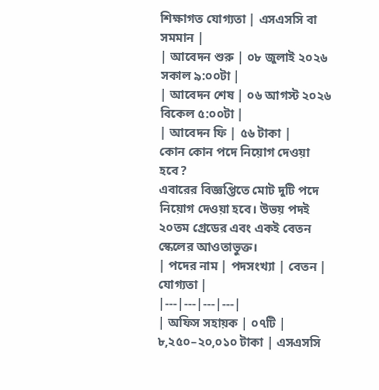শিক্ষাগত যোগ্যতা | এসএসসি বা সমমান |
| আবেদন শুরু | ০৮ জুলাই ২০২৬ সকাল ৯:০০টা |
| আবেদন শেষ | ০৬ আগস্ট ২০২৬ বিকেল ৫:০০টা |
| আবেদন ফি | ৫৬ টাকা |
কোন কোন পদে নিয়োগ দেওয়া হবে?
এবারের বিজ্ঞপ্তিতে মোট দুটি পদে নিয়োগ দেওয়া হবে। উভয় পদই ২০তম গ্রেডের এবং একই বেতন স্কেলের আওতাভুক্ত।
| পদের নাম | পদসংখ্যা | বেতন | যোগ্যতা |
|---|---|---|---|
| অফিস সহায়ক | ০৭টি | ৮,২৫০–২০,০১০ টাকা | এসএসসি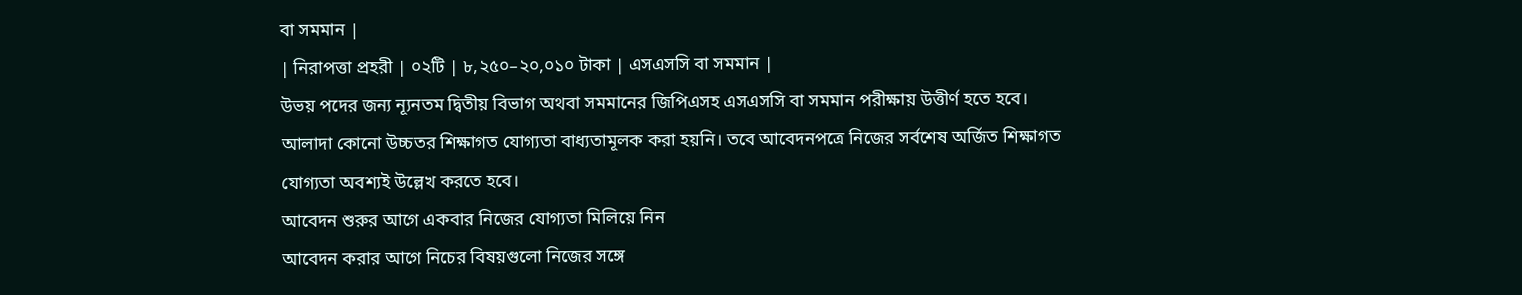বা সমমান |
| নিরাপত্তা প্রহরী | ০২টি | ৮,২৫০–২০,০১০ টাকা | এসএসসি বা সমমান |
উভয় পদের জন্য ন্যূনতম দ্বিতীয় বিভাগ অথবা সমমানের জিপিএসহ এসএসসি বা সমমান পরীক্ষায় উত্তীর্ণ হতে হবে। আলাদা কোনো উচ্চতর শিক্ষাগত যোগ্যতা বাধ্যতামূলক করা হয়নি। তবে আবেদনপত্রে নিজের সর্বশেষ অর্জিত শিক্ষাগত যোগ্যতা অবশ্যই উল্লেখ করতে হবে।
আবেদন শুরুর আগে একবার নিজের যোগ্যতা মিলিয়ে নিন
আবেদন করার আগে নিচের বিষয়গুলো নিজের সঙ্গে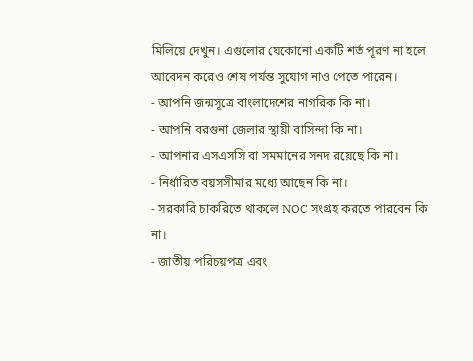মিলিয়ে দেখুন। এগুলোর যেকোনো একটি শর্ত পূরণ না হলে আবেদন করেও শেষ পর্যন্ত সুযোগ নাও পেতে পারেন।
- আপনি জন্মসূত্রে বাংলাদেশের নাগরিক কি না।
- আপনি বরগুনা জেলার স্থায়ী বাসিন্দা কি না।
- আপনার এসএসসি বা সমমানের সনদ রয়েছে কি না।
- নির্ধারিত বয়সসীমার মধ্যে আছেন কি না।
- সরকারি চাকরিতে থাকলে NOC সংগ্রহ করতে পারবেন কি না।
- জাতীয় পরিচয়পত্র এবং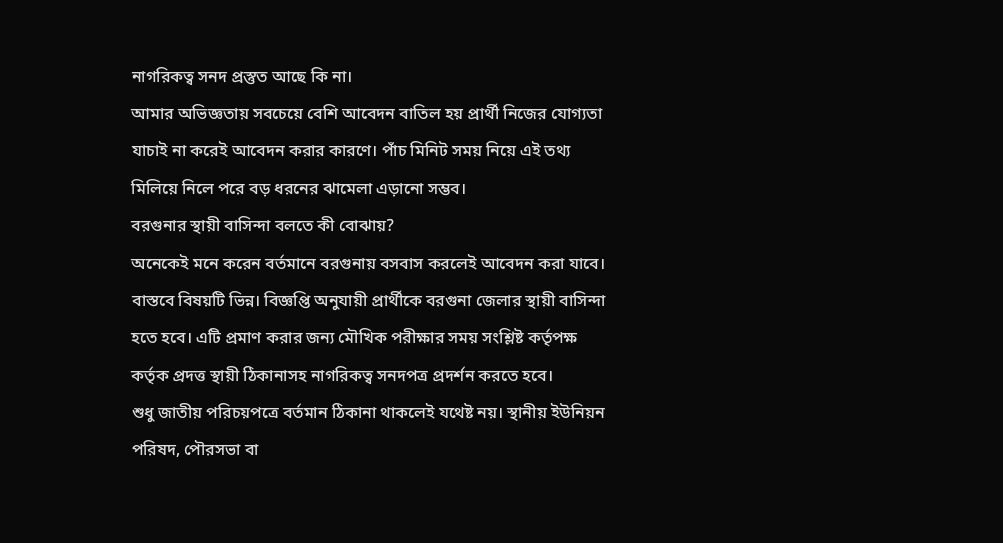নাগরিকত্ব সনদ প্রস্তুত আছে কি না।
আমার অভিজ্ঞতায় সবচেয়ে বেশি আবেদন বাতিল হয় প্রার্থী নিজের যোগ্যতা যাচাই না করেই আবেদন করার কারণে। পাঁচ মিনিট সময় নিয়ে এই তথ্য মিলিয়ে নিলে পরে বড় ধরনের ঝামেলা এড়ানো সম্ভব।
বরগুনার স্থায়ী বাসিন্দা বলতে কী বোঝায়?
অনেকেই মনে করেন বর্তমানে বরগুনায় বসবাস করলেই আবেদন করা যাবে। বাস্তবে বিষয়টি ভিন্ন। বিজ্ঞপ্তি অনুযায়ী প্রার্থীকে বরগুনা জেলার স্থায়ী বাসিন্দা হতে হবে। এটি প্রমাণ করার জন্য মৌখিক পরীক্ষার সময় সংশ্লিষ্ট কর্তৃপক্ষ কর্তৃক প্রদত্ত স্থায়ী ঠিকানাসহ নাগরিকত্ব সনদপত্র প্রদর্শন করতে হবে।
শুধু জাতীয় পরিচয়পত্রে বর্তমান ঠিকানা থাকলেই যথেষ্ট নয়। স্থানীয় ইউনিয়ন পরিষদ, পৌরসভা বা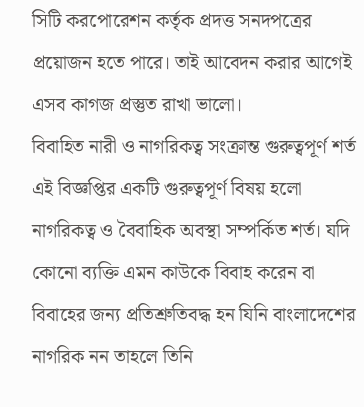সিটি করপোরেশন কর্তৃক প্রদত্ত সনদপত্রের প্রয়োজন হতে পারে। তাই আবেদন করার আগেই এসব কাগজ প্রস্তুত রাখা ভালো।
বিবাহিত নারী ও নাগরিকত্ব সংক্রান্ত গুরুত্বপূর্ণ শর্ত
এই বিজ্ঞপ্তির একটি গুরুত্বপূর্ণ বিষয় হলো নাগরিকত্ব ও বৈবাহিক অবস্থা সম্পর্কিত শর্ত। যদি কোনো ব্যক্তি এমন কাউকে বিবাহ করেন বা বিবাহের জন্য প্রতিশ্রুতিবদ্ধ হন যিনি বাংলাদেশের নাগরিক নন তাহলে তিনি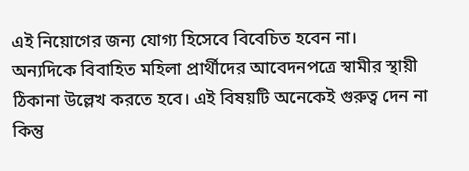এই নিয়োগের জন্য যোগ্য হিসেবে বিবেচিত হবেন না।
অন্যদিকে বিবাহিত মহিলা প্রার্থীদের আবেদনপত্রে স্বামীর স্থায়ী ঠিকানা উল্লেখ করতে হবে। এই বিষয়টি অনেকেই গুরুত্ব দেন না কিন্তু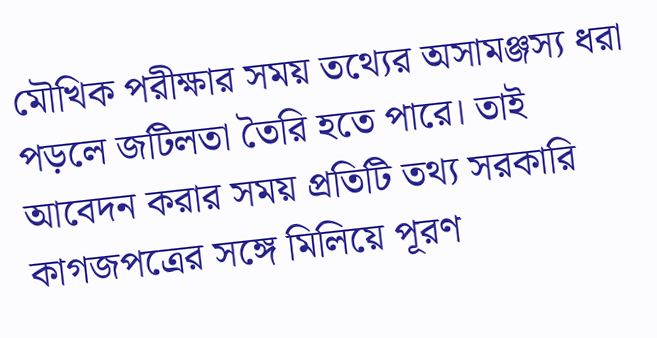মৌখিক পরীক্ষার সময় তথ্যের অসামঞ্জস্য ধরা পড়লে জটিলতা তৈরি হতে পারে। তাই আবেদন করার সময় প্রতিটি তথ্য সরকারি কাগজপত্রের সঙ্গে মিলিয়ে পূরণ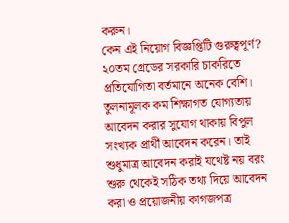করুন।
কেন এই নিয়োগ বিজ্ঞপ্তিটি গুরুত্বপূর্ণ?
২০তম গ্রেডের সরকারি চাকরিতে প্রতিযোগিতা বর্তমানে অনেক বেশি। তুলনামূলক কম শিক্ষাগত যোগ্যতায় আবেদন করার সুযোগ থাকায় বিপুল সংখ্যক প্রার্থী আবেদন করেন। তাই শুধুমাত্র আবেদন করাই যথেষ্ট নয় বরং শুরু থেকেই সঠিক তথ্য দিয়ে আবেদন করা ও প্রয়োজনীয় কাগজপত্র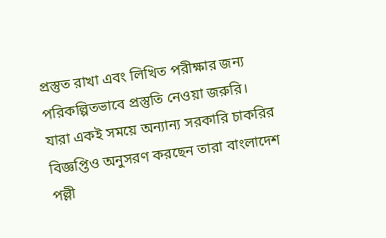প্রস্তুত রাখা এবং লিখিত পরীক্ষার জন্য পরিকল্পিতভাবে প্রস্তুতি নেওয়া জরুরি।
যারা একই সময়ে অন্যান্য সরকারি চাকরির বিজ্ঞপ্তিও অনুসরণ করছেন তারা বাংলাদেশ পল্লী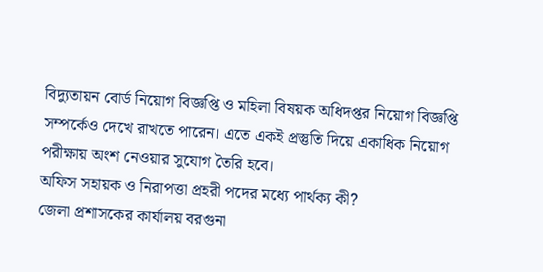বিদ্যুতায়ন বোর্ড নিয়োগ বিজ্ঞপ্তি ও মহিলা বিষয়ক অধিদপ্তর নিয়োগ বিজ্ঞপ্তি সম্পর্কেও দেখে রাখতে পারেন। এতে একই প্রস্তুতি দিয়ে একাধিক নিয়োগ পরীক্ষায় অংশ নেওয়ার সুযোগ তৈরি হবে।
অফিস সহায়ক ও নিরাপত্তা প্রহরী পদের মধ্যে পার্থক্য কী?
জেলা প্রশাসকের কার্যালয় বরগুনা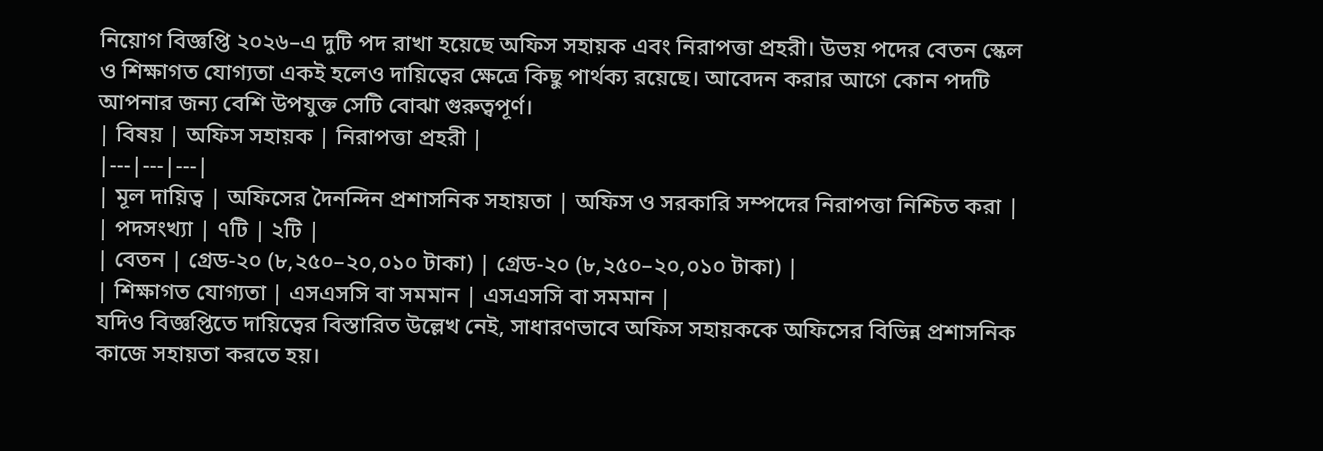নিয়োগ বিজ্ঞপ্তি ২০২৬–এ দুটি পদ রাখা হয়েছে অফিস সহায়ক এবং নিরাপত্তা প্রহরী। উভয় পদের বেতন স্কেল ও শিক্ষাগত যোগ্যতা একই হলেও দায়িত্বের ক্ষেত্রে কিছু পার্থক্য রয়েছে। আবেদন করার আগে কোন পদটি আপনার জন্য বেশি উপযুক্ত সেটি বোঝা গুরুত্বপূর্ণ।
| বিষয় | অফিস সহায়ক | নিরাপত্তা প্রহরী |
|---|---|---|
| মূল দায়িত্ব | অফিসের দৈনন্দিন প্রশাসনিক সহায়তা | অফিস ও সরকারি সম্পদের নিরাপত্তা নিশ্চিত করা |
| পদসংখ্যা | ৭টি | ২টি |
| বেতন | গ্রেড-২০ (৮,২৫০–২০,০১০ টাকা) | গ্রেড-২০ (৮,২৫০–২০,০১০ টাকা) |
| শিক্ষাগত যোগ্যতা | এসএসসি বা সমমান | এসএসসি বা সমমান |
যদিও বিজ্ঞপ্তিতে দায়িত্বের বিস্তারিত উল্লেখ নেই, সাধারণভাবে অফিস সহায়ককে অফিসের বিভিন্ন প্রশাসনিক কাজে সহায়তা করতে হয়।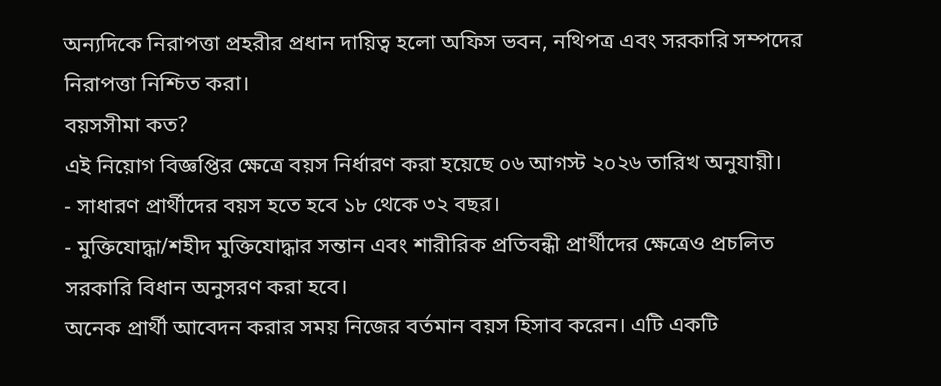অন্যদিকে নিরাপত্তা প্রহরীর প্রধান দায়িত্ব হলো অফিস ভবন, নথিপত্র এবং সরকারি সম্পদের নিরাপত্তা নিশ্চিত করা।
বয়সসীমা কত?
এই নিয়োগ বিজ্ঞপ্তির ক্ষেত্রে বয়স নির্ধারণ করা হয়েছে ০৬ আগস্ট ২০২৬ তারিখ অনুযায়ী।
- সাধারণ প্রার্থীদের বয়স হতে হবে ১৮ থেকে ৩২ বছর।
- মুক্তিযোদ্ধা/শহীদ মুক্তিযোদ্ধার সন্তান এবং শারীরিক প্রতিবন্ধী প্রার্থীদের ক্ষেত্রেও প্রচলিত সরকারি বিধান অনুসরণ করা হবে।
অনেক প্রার্থী আবেদন করার সময় নিজের বর্তমান বয়স হিসাব করেন। এটি একটি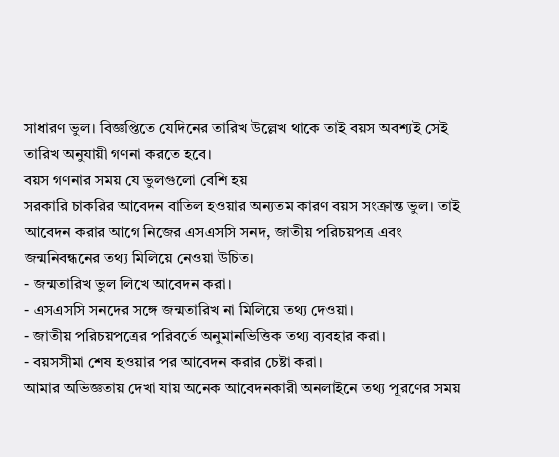সাধারণ ভুল। বিজ্ঞপ্তিতে যেদিনের তারিখ উল্লেখ থাকে তাই বয়স অবশ্যই সেই তারিখ অনুযায়ী গণনা করতে হবে।
বয়স গণনার সময় যে ভুলগুলো বেশি হয়
সরকারি চাকরির আবেদন বাতিল হওয়ার অন্যতম কারণ বয়স সংক্রান্ত ভুল। তাই আবেদন করার আগে নিজের এসএসসি সনদ, জাতীয় পরিচয়পত্র এবং জন্মনিবন্ধনের তথ্য মিলিয়ে নেওয়া উচিত।
- জন্মতারিখ ভুল লিখে আবেদন করা।
- এসএসসি সনদের সঙ্গে জন্মতারিখ না মিলিয়ে তথ্য দেওয়া।
- জাতীয় পরিচয়পত্রের পরিবর্তে অনুমানভিত্তিক তথ্য ব্যবহার করা।
- বয়সসীমা শেষ হওয়ার পর আবেদন করার চেষ্টা করা।
আমার অভিজ্ঞতায় দেখা যায় অনেক আবেদনকারী অনলাইনে তথ্য পূরণের সময়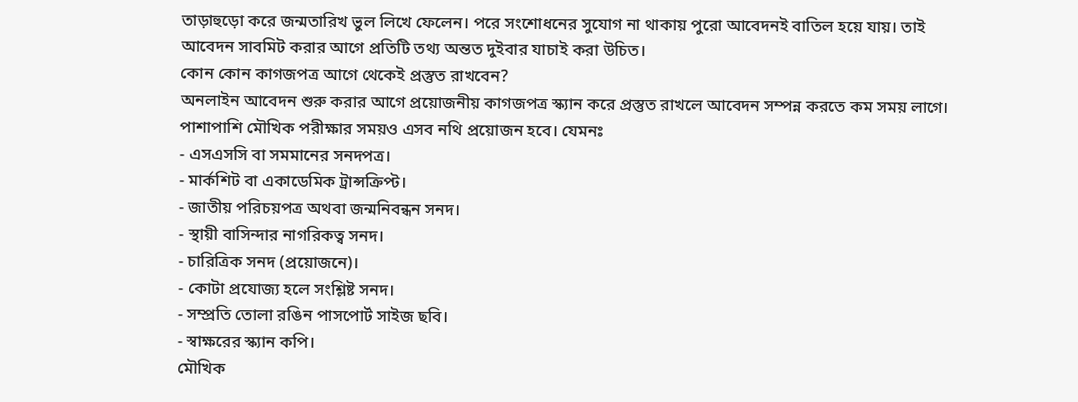তাড়াহুড়ো করে জন্মতারিখ ভুল লিখে ফেলেন। পরে সংশোধনের সুযোগ না থাকায় পুরো আবেদনই বাতিল হয়ে যায়। তাই আবেদন সাবমিট করার আগে প্রতিটি তথ্য অন্তত দুইবার যাচাই করা উচিত।
কোন কোন কাগজপত্র আগে থেকেই প্রস্তুত রাখবেন?
অনলাইন আবেদন শুরু করার আগে প্রয়োজনীয় কাগজপত্র স্ক্যান করে প্রস্তুত রাখলে আবেদন সম্পন্ন করতে কম সময় লাগে। পাশাপাশি মৌখিক পরীক্ষার সময়ও এসব নথি প্রয়োজন হবে। যেমনঃ
- এসএসসি বা সমমানের সনদপত্র।
- মার্কশিট বা একাডেমিক ট্রান্সক্রিপ্ট।
- জাতীয় পরিচয়পত্র অথবা জন্মনিবন্ধন সনদ।
- স্থায়ী বাসিন্দার নাগরিকত্ব সনদ।
- চারিত্রিক সনদ (প্রয়োজনে)।
- কোটা প্রযোজ্য হলে সংশ্লিষ্ট সনদ।
- সম্প্রতি তোলা রঙিন পাসপোর্ট সাইজ ছবি।
- স্বাক্ষরের স্ক্যান কপি।
মৌখিক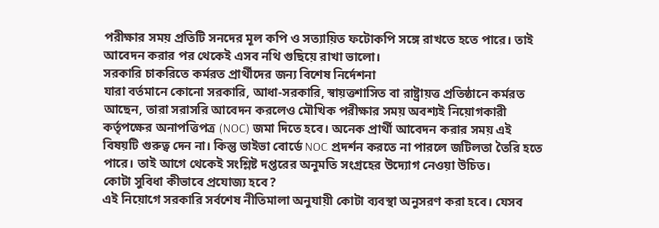পরীক্ষার সময় প্রতিটি সনদের মূল কপি ও সত্যায়িত ফটোকপি সঙ্গে রাখতে হতে পারে। তাই আবেদন করার পর থেকেই এসব নথি গুছিয়ে রাখা ভালো।
সরকারি চাকরিতে কর্মরত প্রার্থীদের জন্য বিশেষ নির্দেশনা
যারা বর্তমানে কোনো সরকারি, আধা-সরকারি, স্বায়ত্তশাসিত বা রাষ্ট্রায়ত্ত প্রতিষ্ঠানে কর্মরত আছেন, তারা সরাসরি আবেদন করলেও মৌখিক পরীক্ষার সময় অবশ্যই নিয়োগকারী কর্তৃপক্ষের অনাপত্তিপত্র (NOC) জমা দিতে হবে। অনেক প্রার্থী আবেদন করার সময় এই বিষয়টি গুরুত্ব দেন না। কিন্তু ভাইভা বোর্ডে NOC প্রদর্শন করতে না পারলে জটিলতা তৈরি হতে পারে। তাই আগে থেকেই সংশ্লিষ্ট দপ্তরের অনুমতি সংগ্রহের উদ্যোগ নেওয়া উচিত।
কোটা সুবিধা কীভাবে প্রযোজ্য হবে?
এই নিয়োগে সরকারি সর্বশেষ নীতিমালা অনুযায়ী কোটা ব্যবস্থা অনুসরণ করা হবে। যেসব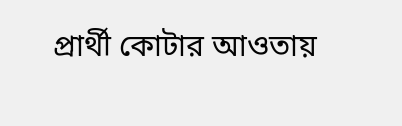প্রার্থী কোটার আওতায়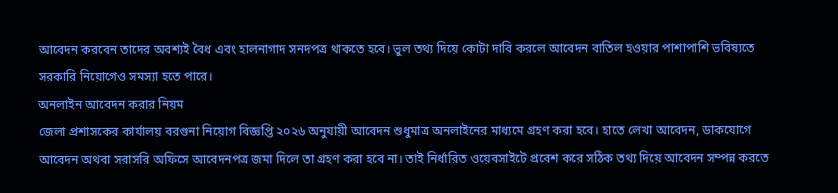আবেদন করবেন তাদের অবশ্যই বৈধ এবং হালনাগাদ সনদপত্র থাকতে হবে। ভুল তথ্য দিয়ে কোটা দাবি করলে আবেদন বাতিল হওয়ার পাশাপাশি ভবিষ্যতে সরকারি নিয়োগেও সমস্যা হতে পারে।
অনলাইন আবেদন করার নিয়ম
জেলা প্রশাসকের কার্যালয় বরগুনা নিয়োগ বিজ্ঞপ্তি ২০২৬ অনুযায়ী আবেদন শুধুমাত্র অনলাইনের মাধ্যমে গ্রহণ করা হবে। হাতে লেখা আবেদন, ডাকযোগে আবেদন অথবা সরাসরি অফিসে আবেদনপত্র জমা দিলে তা গ্রহণ করা হবে না। তাই নির্ধারিত ওয়েবসাইটে প্রবেশ করে সঠিক তথ্য দিয়ে আবেদন সম্পন্ন করতে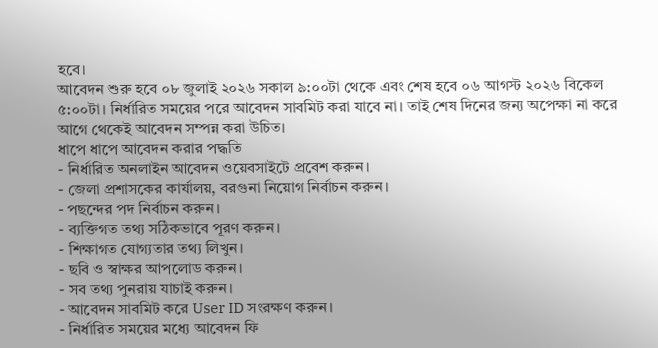হবে।
আবেদন শুরু হবে ০৮ জুলাই ২০২৬ সকাল ৯:০০টা থেকে এবং শেষ হবে ০৬ আগস্ট ২০২৬ বিকেল ৫:০০টা। নির্ধারিত সময়ের পরে আবেদন সাবমিট করা যাবে না। তাই শেষ দিনের জন্য অপেক্ষা না করে আগে থেকেই আবেদন সম্পন্ন করা উচিত।
ধাপে ধাপে আবেদন করার পদ্ধতি
- নির্ধারিত অনলাইন আবেদন ওয়েবসাইটে প্রবেশ করুন।
- জেলা প্রশাসকের কার্যালয়, বরগুনা নিয়োগ নির্বাচন করুন।
- পছন্দের পদ নির্বাচন করুন।
- ব্যক্তিগত তথ্য সঠিকভাবে পূরণ করুন।
- শিক্ষাগত যোগ্যতার তথ্য লিখুন।
- ছবি ও স্বাক্ষর আপলোড করুন।
- সব তথ্য পুনরায় যাচাই করুন।
- আবেদন সাবমিট করে User ID সংরক্ষণ করুন।
- নির্ধারিত সময়ের মধ্যে আবেদন ফি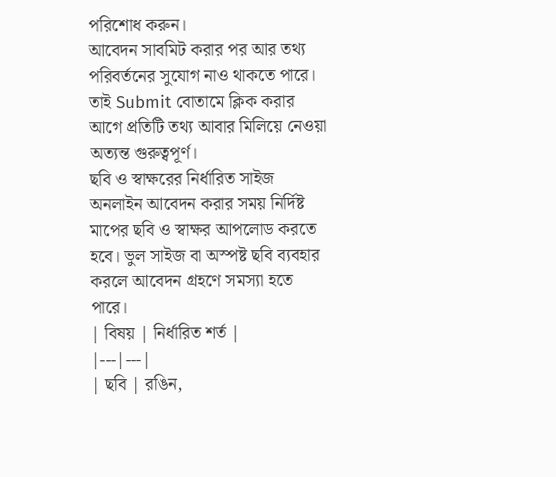পরিশোধ করুন।
আবেদন সাবমিট করার পর আর তথ্য পরিবর্তনের সুযোগ নাও থাকতে পারে। তাই Submit বোতামে ক্লিক করার আগে প্রতিটি তথ্য আবার মিলিয়ে নেওয়া অত্যন্ত গুরুত্বপূর্ণ।
ছবি ও স্বাক্ষরের নির্ধারিত সাইজ
অনলাইন আবেদন করার সময় নির্দিষ্ট মাপের ছবি ও স্বাক্ষর আপলোড করতে হবে। ভুল সাইজ বা অস্পষ্ট ছবি ব্যবহার করলে আবেদন গ্রহণে সমস্যা হতে পারে।
| বিষয় | নির্ধারিত শর্ত |
|---|---|
| ছবি | রঙিন,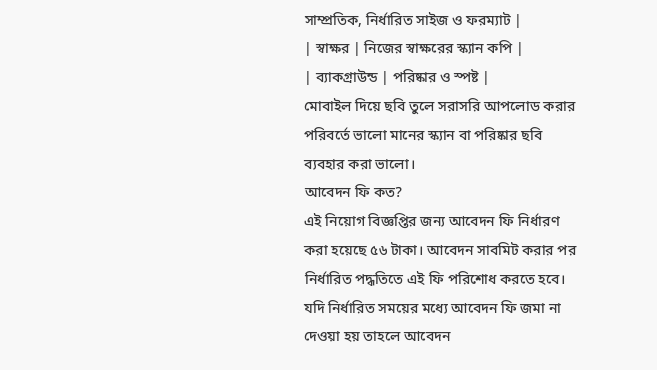সাম্প্রতিক, নির্ধারিত সাইজ ও ফরম্যাট |
| স্বাক্ষর | নিজের স্বাক্ষরের স্ক্যান কপি |
| ব্যাকগ্রাউন্ড | পরিষ্কার ও স্পষ্ট |
মোবাইল দিয়ে ছবি তুলে সরাসরি আপলোড করার পরিবর্তে ভালো মানের স্ক্যান বা পরিষ্কার ছবি ব্যবহার করা ভালো।
আবেদন ফি কত?
এই নিয়োগ বিজ্ঞপ্তির জন্য আবেদন ফি নির্ধারণ করা হয়েছে ৫৬ টাকা। আবেদন সাবমিট করার পর নির্ধারিত পদ্ধতিতে এই ফি পরিশোধ করতে হবে। যদি নির্ধারিত সময়ের মধ্যে আবেদন ফি জমা না দেওয়া হয় তাহলে আবেদন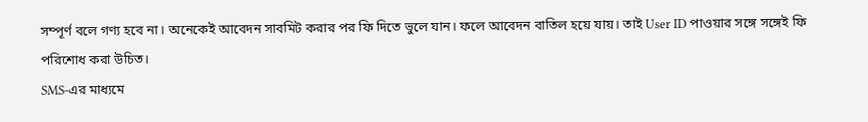সম্পূর্ণ বলে গণ্য হবে না। অনেকেই আবেদন সাবমিট করার পর ফি দিতে ভুলে যান। ফলে আবেদন বাতিল হয়ে যায়। তাই User ID পাওয়ার সঙ্গে সঙ্গেই ফি পরিশোধ করা উচিত।
SMS-এর মাধ্যমে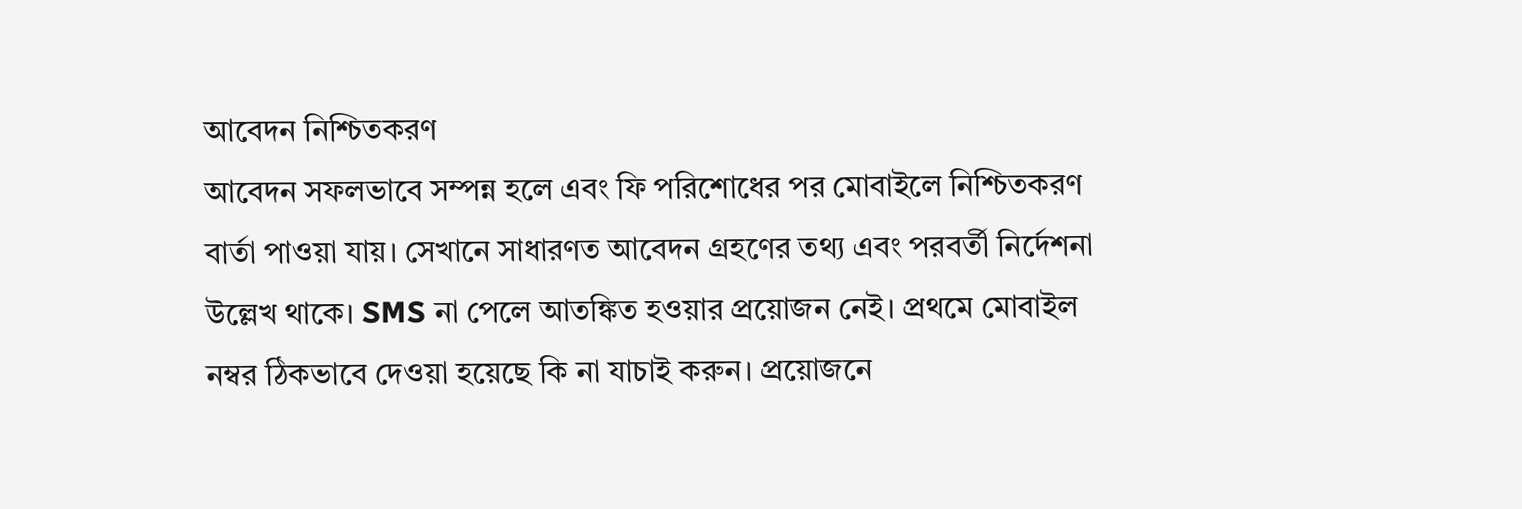আবেদন নিশ্চিতকরণ
আবেদন সফলভাবে সম্পন্ন হলে এবং ফি পরিশোধের পর মোবাইলে নিশ্চিতকরণ বার্তা পাওয়া যায়। সেখানে সাধারণত আবেদন গ্রহণের তথ্য এবং পরবর্তী নির্দেশনা উল্লেখ থাকে। SMS না পেলে আতঙ্কিত হওয়ার প্রয়োজন নেই। প্রথমে মোবাইল নম্বর ঠিকভাবে দেওয়া হয়েছে কি না যাচাই করুন। প্রয়োজনে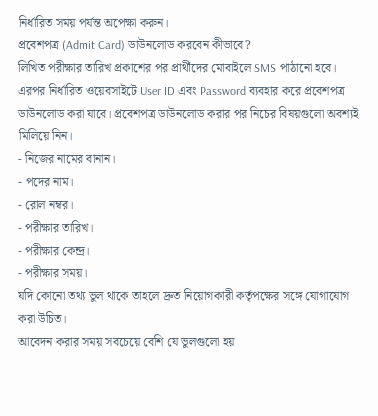নির্ধারিত সময় পর্যন্ত অপেক্ষা করুন।
প্রবেশপত্র (Admit Card) ডাউনলোড করবেন কীভাবে?
লিখিত পরীক্ষার তারিখ প্রকাশের পর প্রার্থীদের মোবাইলে SMS পাঠানো হবে। এরপর নির্ধারিত ওয়েবসাইটে User ID এবং Password ব্যবহার করে প্রবেশপত্র ডাউনলোড করা যাবে। প্রবেশপত্র ডাউনলোড করার পর নিচের বিষয়গুলো অবশ্যই মিলিয়ে নিন।
- নিজের নামের বানান।
- পদের নাম।
- রোল নম্বর।
- পরীক্ষার তারিখ।
- পরীক্ষার কেন্দ্র।
- পরীক্ষার সময়।
যদি কোনো তথ্য ভুল থাকে তাহলে দ্রুত নিয়োগকারী কর্তৃপক্ষের সঙ্গে যোগাযোগ করা উচিত।
আবেদন করার সময় সবচেয়ে বেশি যে ভুলগুলো হয়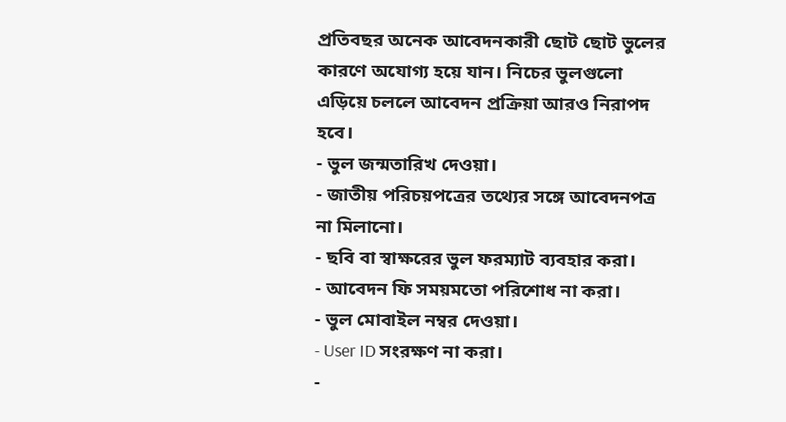প্রতিবছর অনেক আবেদনকারী ছোট ছোট ভুলের কারণে অযোগ্য হয়ে যান। নিচের ভুলগুলো এড়িয়ে চললে আবেদন প্রক্রিয়া আরও নিরাপদ হবে।
- ভুল জন্মতারিখ দেওয়া।
- জাতীয় পরিচয়পত্রের তথ্যের সঙ্গে আবেদনপত্র না মিলানো।
- ছবি বা স্বাক্ষরের ভুল ফরম্যাট ব্যবহার করা।
- আবেদন ফি সময়মতো পরিশোধ না করা।
- ভুল মোবাইল নম্বর দেওয়া।
- User ID সংরক্ষণ না করা।
-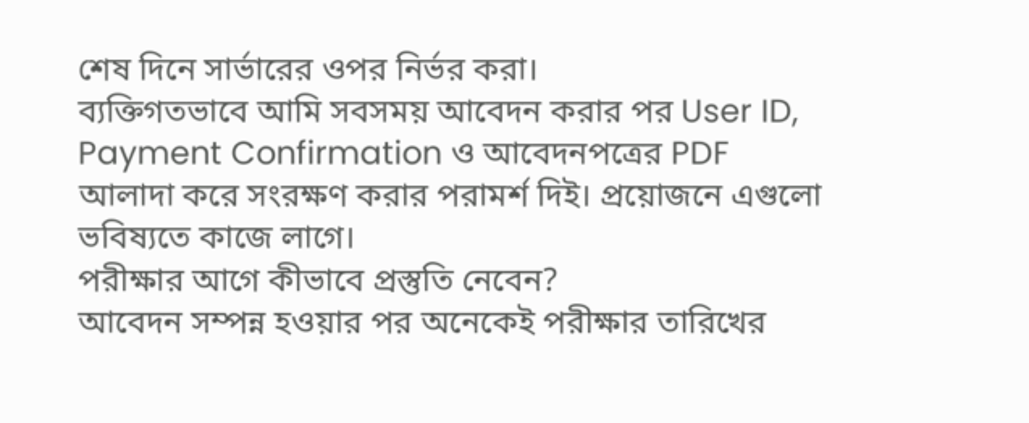শেষ দিনে সার্ভারের ওপর নির্ভর করা।
ব্যক্তিগতভাবে আমি সবসময় আবেদন করার পর User ID, Payment Confirmation ও আবেদনপত্রের PDF আলাদা করে সংরক্ষণ করার পরামর্শ দিই। প্রয়োজনে এগুলো ভবিষ্যতে কাজে লাগে।
পরীক্ষার আগে কীভাবে প্রস্তুতি নেবেন?
আবেদন সম্পন্ন হওয়ার পর অনেকেই পরীক্ষার তারিখের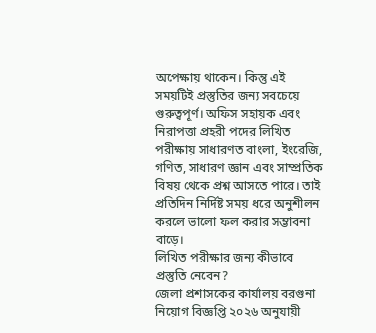অপেক্ষায় থাকেন। কিন্তু এই সময়টিই প্রস্তুতির জন্য সবচেয়ে গুরুত্বপূর্ণ। অফিস সহায়ক এবং নিরাপত্তা প্রহরী পদের লিখিত পরীক্ষায় সাধারণত বাংলা, ইংরেজি, গণিত, সাধারণ জ্ঞান এবং সাম্প্রতিক বিষয় থেকে প্রশ্ন আসতে পারে। তাই প্রতিদিন নির্দিষ্ট সময় ধরে অনুশীলন করলে ভালো ফল করার সম্ভাবনা বাড়ে।
লিখিত পরীক্ষার জন্য কীভাবে প্রস্তুতি নেবেন?
জেলা প্রশাসকের কার্যালয় বরগুনা নিয়োগ বিজ্ঞপ্তি ২০২৬ অনুযায়ী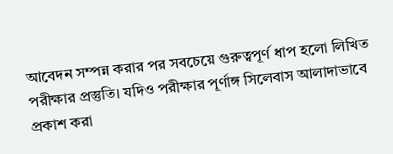আবেদন সম্পন্ন করার পর সবচেয়ে গুরুত্বপূর্ণ ধাপ হলো লিখিত পরীক্ষার প্রস্তুতি। যদিও পরীক্ষার পূর্ণাঙ্গ সিলেবাস আলাদাভাবে প্রকাশ করা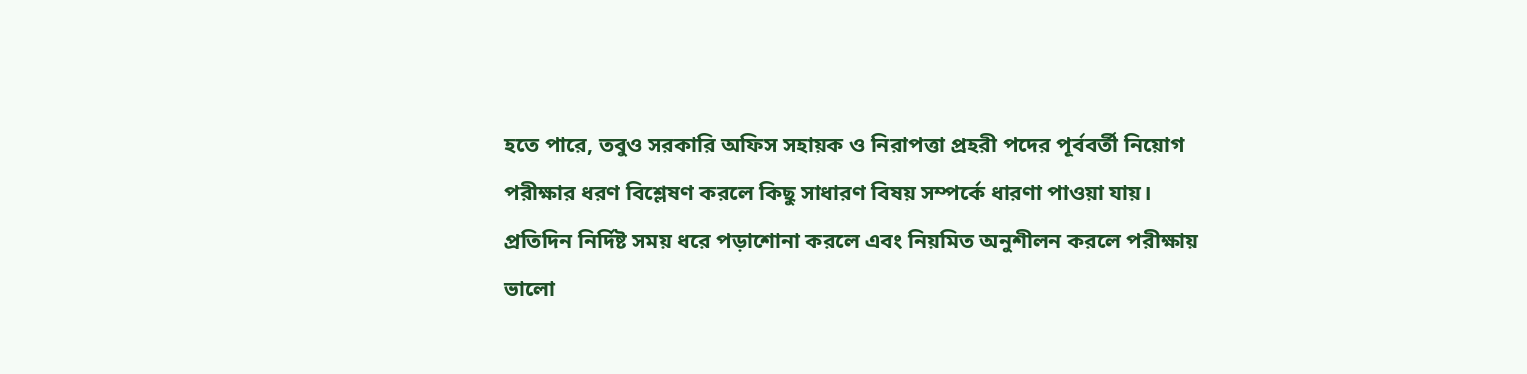হতে পারে, তবুও সরকারি অফিস সহায়ক ও নিরাপত্তা প্রহরী পদের পূর্ববর্তী নিয়োগ পরীক্ষার ধরণ বিশ্লেষণ করলে কিছু সাধারণ বিষয় সম্পর্কে ধারণা পাওয়া যায়।
প্রতিদিন নির্দিষ্ট সময় ধরে পড়াশোনা করলে এবং নিয়মিত অনুশীলন করলে পরীক্ষায় ভালো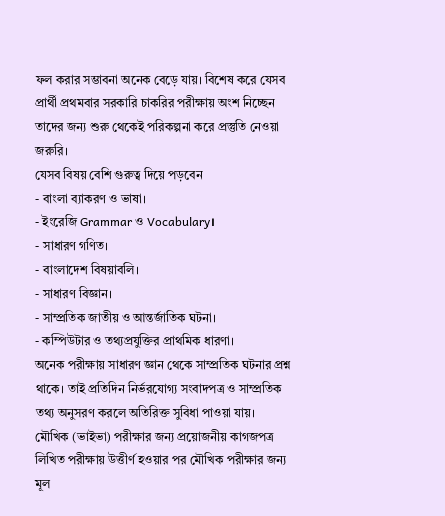ফল করার সম্ভাবনা অনেক বেড়ে যায়। বিশেষ করে যেসব প্রার্থী প্রথমবার সরকারি চাকরির পরীক্ষায় অংশ নিচ্ছেন তাদের জন্য শুরু থেকেই পরিকল্পনা করে প্রস্তুতি নেওয়া জরুরি।
যেসব বিষয় বেশি গুরুত্ব দিয়ে পড়বেন
- বাংলা ব্যাকরণ ও ভাষা।
- ইংরেজি Grammar ও Vocabulary।
- সাধারণ গণিত।
- বাংলাদেশ বিষয়াবলি।
- সাধারণ বিজ্ঞান।
- সাম্প্রতিক জাতীয় ও আন্তর্জাতিক ঘটনা।
- কম্পিউটার ও তথ্যপ্রযুক্তির প্রাথমিক ধারণা।
অনেক পরীক্ষায় সাধারণ জ্ঞান থেকে সাম্প্রতিক ঘটনার প্রশ্ন থাকে। তাই প্রতিদিন নির্ভরযোগ্য সংবাদপত্র ও সাম্প্রতিক তথ্য অনুসরণ করলে অতিরিক্ত সুবিধা পাওয়া যায়।
মৌখিক (ভাইভা) পরীক্ষার জন্য প্রয়োজনীয় কাগজপত্র
লিখিত পরীক্ষায় উত্তীর্ণ হওয়ার পর মৌখিক পরীক্ষার জন্য মূল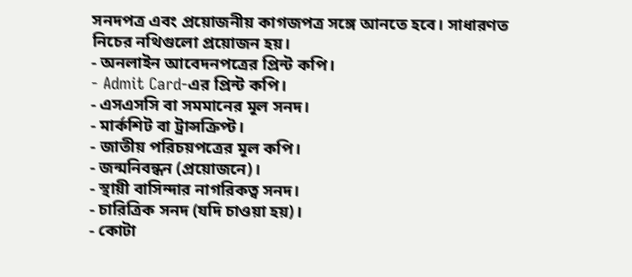সনদপত্র এবং প্রয়োজনীয় কাগজপত্র সঙ্গে আনতে হবে। সাধারণত নিচের নথিগুলো প্রয়োজন হয়।
- অনলাইন আবেদনপত্রের প্রিন্ট কপি।
- Admit Card-এর প্রিন্ট কপি।
- এসএসসি বা সমমানের মূল সনদ।
- মার্কশিট বা ট্রান্সক্রিপ্ট।
- জাতীয় পরিচয়পত্রের মূল কপি।
- জন্মনিবন্ধন (প্রয়োজনে)।
- স্থায়ী বাসিন্দার নাগরিকত্ব সনদ।
- চারিত্রিক সনদ (যদি চাওয়া হয়)।
- কোটা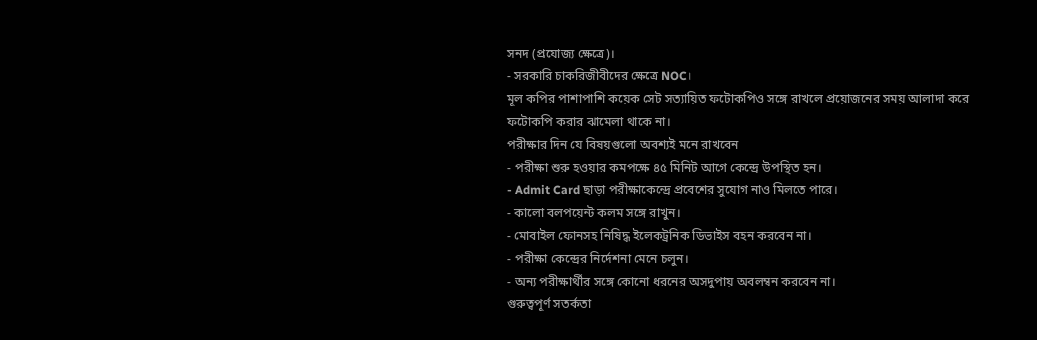সনদ (প্রযোজ্য ক্ষেত্রে)।
- সরকারি চাকরিজীবীদের ক্ষেত্রে NOC।
মূল কপির পাশাপাশি কয়েক সেট সত্যায়িত ফটোকপিও সঙ্গে রাখলে প্রয়োজনের সময় আলাদা করে ফটোকপি করার ঝামেলা থাকে না।
পরীক্ষার দিন যে বিষয়গুলো অবশ্যই মনে রাখবেন
- পরীক্ষা শুরু হওয়ার কমপক্ষে ৪৫ মিনিট আগে কেন্দ্রে উপস্থিত হন।
- Admit Card ছাড়া পরীক্ষাকেন্দ্রে প্রবেশের সুযোগ নাও মিলতে পারে।
- কালো বলপয়েন্ট কলম সঙ্গে রাখুন।
- মোবাইল ফোনসহ নিষিদ্ধ ইলেকট্রনিক ডিভাইস বহন করবেন না।
- পরীক্ষা কেন্দ্রের নির্দেশনা মেনে চলুন।
- অন্য পরীক্ষার্থীর সঙ্গে কোনো ধরনের অসদুপায় অবলম্বন করবেন না।
গুরুত্বপূর্ণ সতর্কতা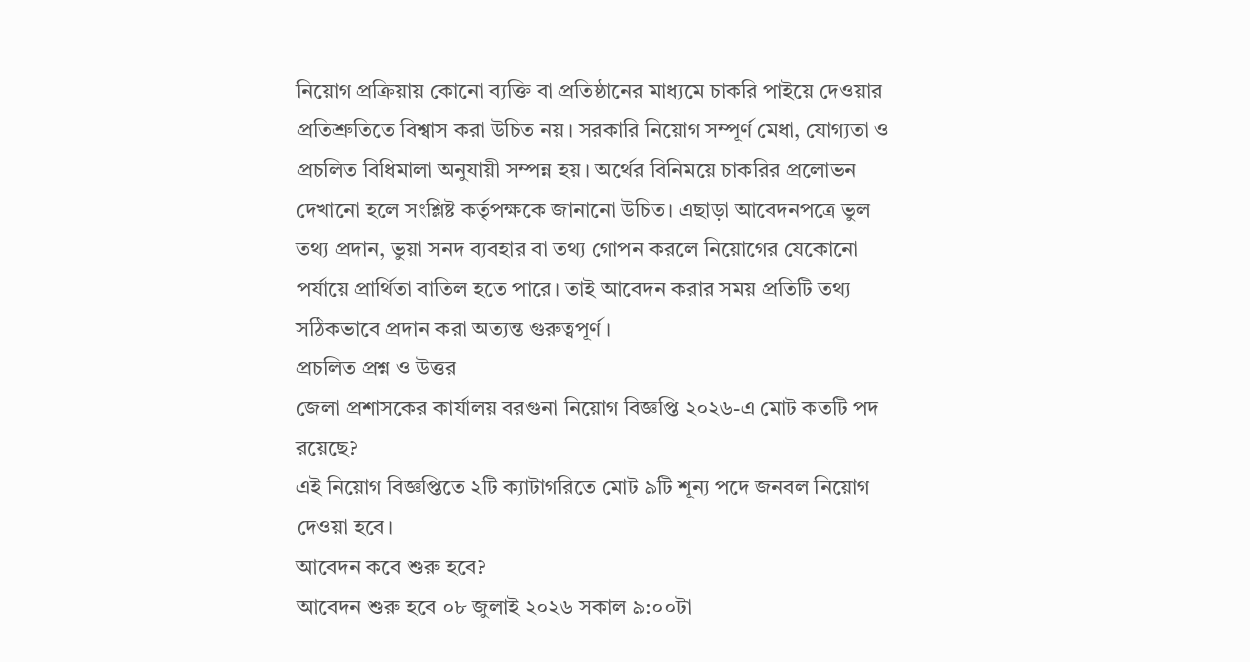নিয়োগ প্রক্রিয়ায় কোনো ব্যক্তি বা প্রতিষ্ঠানের মাধ্যমে চাকরি পাইয়ে দেওয়ার প্রতিশ্রুতিতে বিশ্বাস করা উচিত নয়। সরকারি নিয়োগ সম্পূর্ণ মেধা, যোগ্যতা ও প্রচলিত বিধিমালা অনুযায়ী সম্পন্ন হয়। অর্থের বিনিময়ে চাকরির প্রলোভন দেখানো হলে সংশ্লিষ্ট কর্তৃপক্ষকে জানানো উচিত। এছাড়া আবেদনপত্রে ভুল তথ্য প্রদান, ভুয়া সনদ ব্যবহার বা তথ্য গোপন করলে নিয়োগের যেকোনো পর্যায়ে প্রার্থিতা বাতিল হতে পারে। তাই আবেদন করার সময় প্রতিটি তথ্য সঠিকভাবে প্রদান করা অত্যন্ত গুরুত্বপূর্ণ।
প্রচলিত প্রশ্ন ও উত্তর
জেলা প্রশাসকের কার্যালয় বরগুনা নিয়োগ বিজ্ঞপ্তি ২০২৬-এ মোট কতটি পদ রয়েছে?
এই নিয়োগ বিজ্ঞপ্তিতে ২টি ক্যাটাগরিতে মোট ৯টি শূন্য পদে জনবল নিয়োগ দেওয়া হবে।
আবেদন কবে শুরু হবে?
আবেদন শুরু হবে ০৮ জুলাই ২০২৬ সকাল ৯:০০টা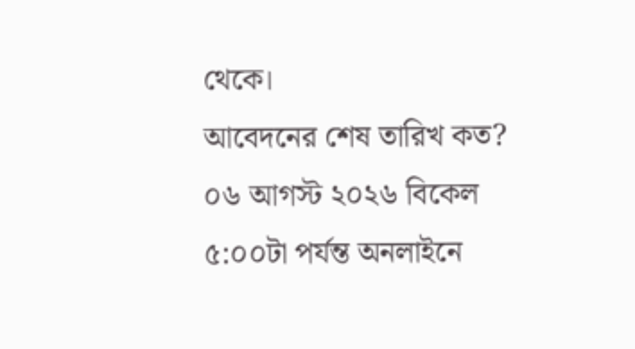থেকে।
আবেদনের শেষ তারিখ কত?
০৬ আগস্ট ২০২৬ বিকেল ৫:০০টা পর্যন্ত অনলাইনে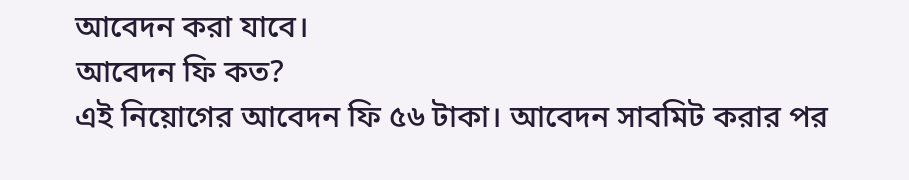আবেদন করা যাবে।
আবেদন ফি কত?
এই নিয়োগের আবেদন ফি ৫৬ টাকা। আবেদন সাবমিট করার পর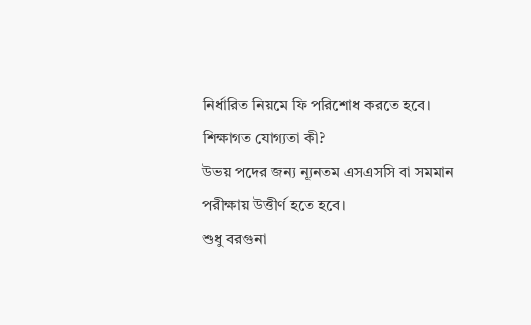নির্ধারিত নিয়মে ফি পরিশোধ করতে হবে।
শিক্ষাগত যোগ্যতা কী?
উভয় পদের জন্য ন্যূনতম এসএসসি বা সমমান পরীক্ষায় উত্তীর্ণ হতে হবে।
শুধু বরগুনা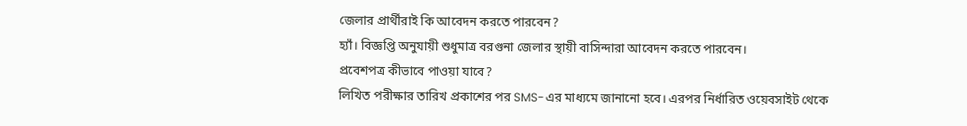জেলার প্রার্থীরাই কি আবেদন করতে পারবেন?
হ্যাঁ। বিজ্ঞপ্তি অনুযায়ী শুধুমাত্র বরগুনা জেলার স্থায়ী বাসিন্দারা আবেদন করতে পারবেন।
প্রবেশপত্র কীভাবে পাওয়া যাবে?
লিখিত পরীক্ষার তারিখ প্রকাশের পর SMS-এর মাধ্যমে জানানো হবে। এরপর নির্ধারিত ওয়েবসাইট থেকে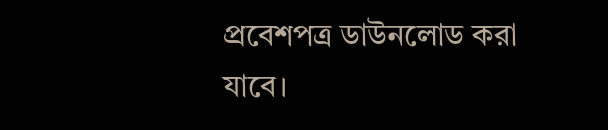প্রবেশপত্র ডাউনলোড করা যাবে।